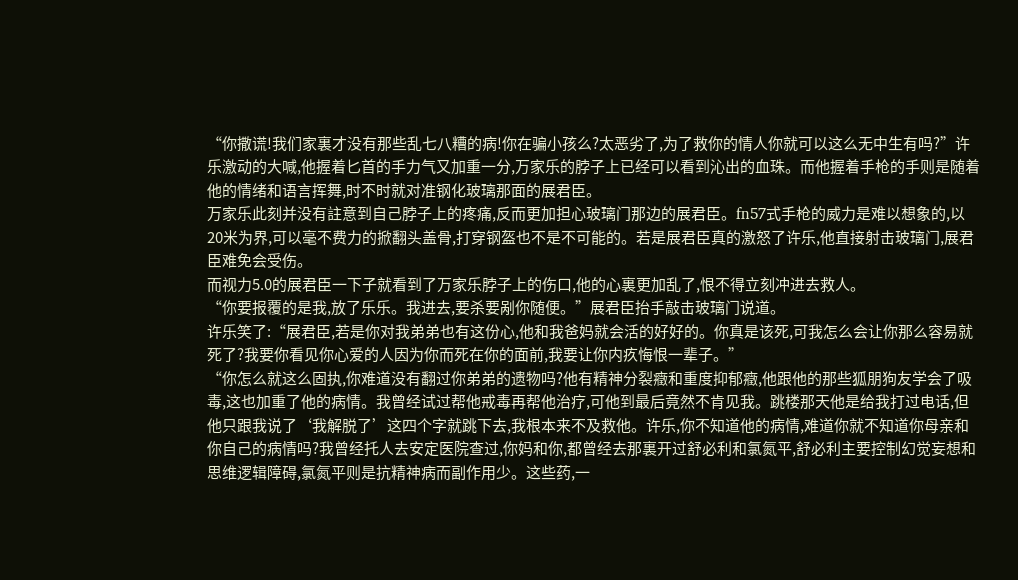“你撒谎!我们家裏才没有那些乱七八糟的病!你在骗小孩么?太恶劣了,为了救你的情人你就可以这么无中生有吗?”许乐激动的大喊,他握着匕首的手力气又加重一分,万家乐的脖子上已经可以看到沁出的血珠。而他握着手枪的手则是随着他的情绪和语言挥舞,时不时就对准钢化玻璃那面的展君臣。
万家乐此刻并没有註意到自己脖子上的疼痛,反而更加担心玻璃门那边的展君臣。fn57式手枪的威力是难以想象的,以20米为界,可以毫不费力的掀翻头盖骨,打穿钢盔也不是不可能的。若是展君臣真的激怒了许乐,他直接射击玻璃门,展君臣难免会受伤。
而视力5.0的展君臣一下子就看到了万家乐脖子上的伤口,他的心裏更加乱了,恨不得立刻冲进去救人。
“你要报覆的是我,放了乐乐。我进去,要杀要剐你随便。”展君臣抬手敲击玻璃门说道。
许乐笑了:“展君臣,若是你对我弟弟也有这份心,他和我爸妈就会活的好好的。你真是该死,可我怎么会让你那么容易就死了?我要你看见你心爱的人因为你而死在你的面前,我要让你内疚悔恨一辈子。”
“你怎么就这么固执,你难道没有翻过你弟弟的遗物吗?他有精神分裂癥和重度抑郁癥,他跟他的那些狐朋狗友学会了吸毒,这也加重了他的病情。我曾经试过帮他戒毒再帮他治疗,可他到最后竟然不肯见我。跳楼那天他是给我打过电话,但他只跟我说了‘我解脱了’这四个字就跳下去,我根本来不及救他。许乐,你不知道他的病情,难道你就不知道你母亲和你自己的病情吗?我曾经托人去安定医院查过,你妈和你,都曾经去那裏开过舒必利和氯氮平,舒必利主要控制幻觉妄想和思维逻辑障碍,氯氮平则是抗精神病而副作用少。这些药,一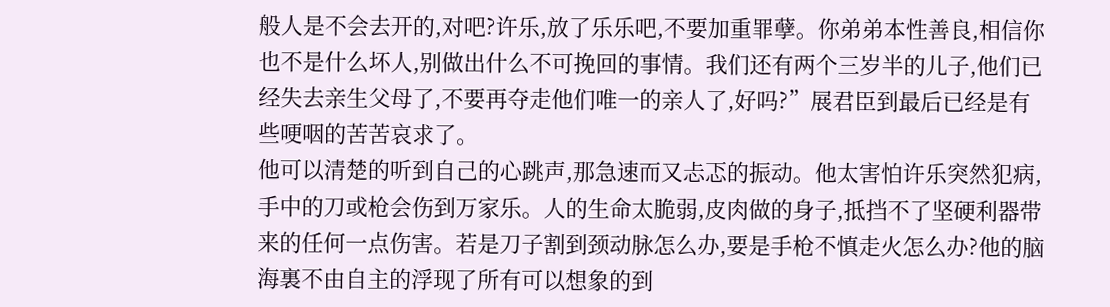般人是不会去开的,对吧?许乐,放了乐乐吧,不要加重罪孽。你弟弟本性善良,相信你也不是什么坏人,别做出什么不可挽回的事情。我们还有两个三岁半的儿子,他们已经失去亲生父母了,不要再夺走他们唯一的亲人了,好吗?”展君臣到最后已经是有些哽咽的苦苦哀求了。
他可以清楚的听到自己的心跳声,那急速而又忐忑的振动。他太害怕许乐突然犯病,手中的刀或枪会伤到万家乐。人的生命太脆弱,皮肉做的身子,抵挡不了坚硬利器带来的任何一点伤害。若是刀子割到颈动脉怎么办,要是手枪不慎走火怎么办?他的脑海裏不由自主的浮现了所有可以想象的到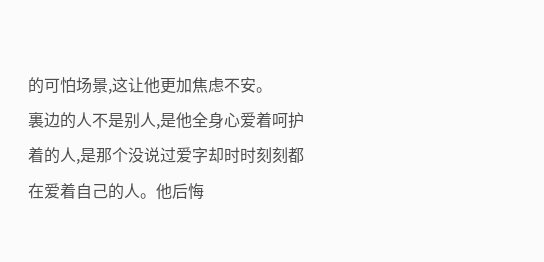的可怕场景,这让他更加焦虑不安。
裏边的人不是别人,是他全身心爱着呵护着的人,是那个没说过爱字却时时刻刻都在爱着自己的人。他后悔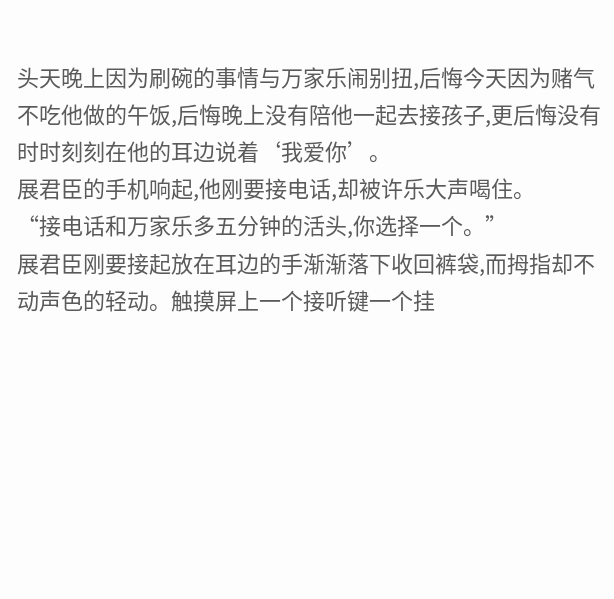头天晚上因为刷碗的事情与万家乐闹别扭,后悔今天因为赌气不吃他做的午饭,后悔晚上没有陪他一起去接孩子,更后悔没有时时刻刻在他的耳边说着‘我爱你’。
展君臣的手机响起,他刚要接电话,却被许乐大声喝住。
“接电话和万家乐多五分钟的活头,你选择一个。”
展君臣刚要接起放在耳边的手渐渐落下收回裤袋,而拇指却不动声色的轻动。触摸屏上一个接听键一个挂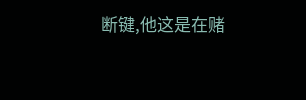断键,他这是在赌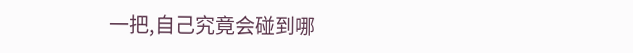一把,自己究竟会碰到哪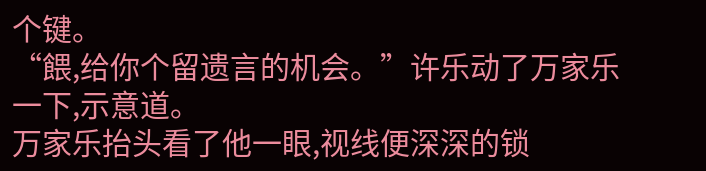个键。
“餵,给你个留遗言的机会。”许乐动了万家乐一下,示意道。
万家乐抬头看了他一眼,视线便深深的锁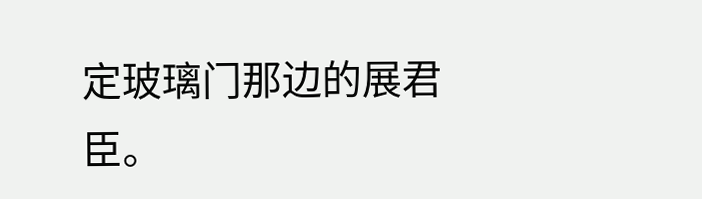定玻璃门那边的展君臣。